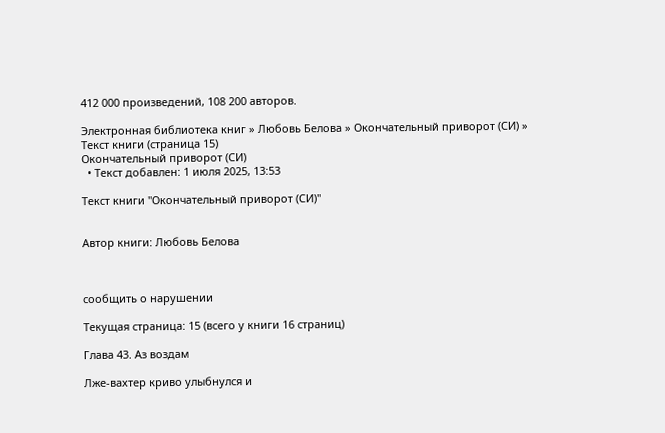412 000 произведений, 108 200 авторов.

Электронная библиотека книг » Любовь Белова » Окончательный приворот (СИ) » Текст книги (страница 15)
Окончательный приворот (СИ)
  • Текст добавлен: 1 июля 2025, 13:53

Текст книги "Окончательный приворот (СИ)"


Автор книги: Любовь Белова



сообщить о нарушении

Текущая страница: 15 (всего у книги 16 страниц)

Глава 43. Аз воздам

Лже-вахтер криво улыбнулся и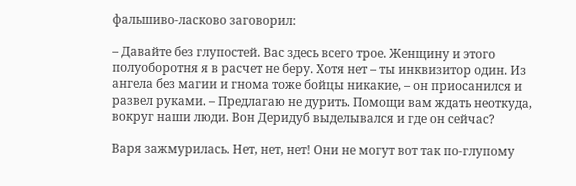фальшиво-ласково заговорил:

– Давайте без глупостей. Вас здесь всего трое. Женщину и этого полуоборотня я в расчет не беру. Хотя нет – ты инквизитор один. Из ангела без магии и гнома тоже бойцы никакие, – он приосанился и развел руками. – Предлагаю не дурить. Помощи вам ждать неоткуда, вокруг наши люди. Вон Деридуб выделывался и где он сейчас?

Варя зажмурилась. Нет, нет, нет! Они не могут вот так по-глупому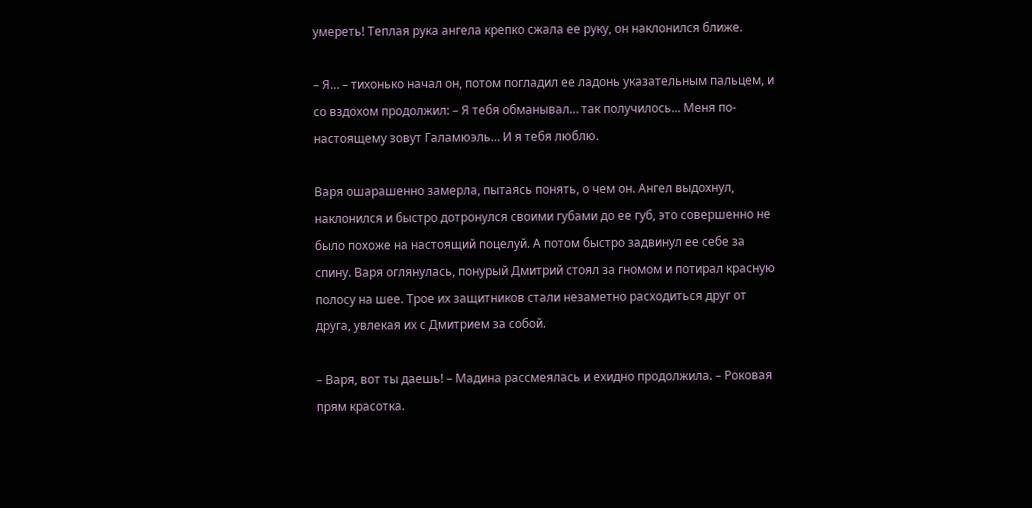умереть! Теплая рука ангела крепко сжала ее руку, он наклонился ближе.

– Я… – тихонько начал он, потом погладил ее ладонь указательным пальцем, и со вздохом продолжил: – Я тебя обманывал… так получилось... Меня по-настоящему зовут Галамюэль… И я тебя люблю.

Варя ошарашенно замерла, пытаясь понять, о чем он. Ангел выдохнул, наклонился и быстро дотронулся своими губами до ее губ, это совершенно не было похоже на настоящий поцелуй. А потом быстро задвинул ее себе за спину. Варя оглянулась, понурый Дмитрий стоял за гномом и потирал красную полосу на шее. Трое их защитников стали незаметно расходиться друг от друга, увлекая их с Дмитрием за собой.

– Варя, вот ты даешь! – Мадина рассмеялась и ехидно продолжила. – Роковая прям красотка.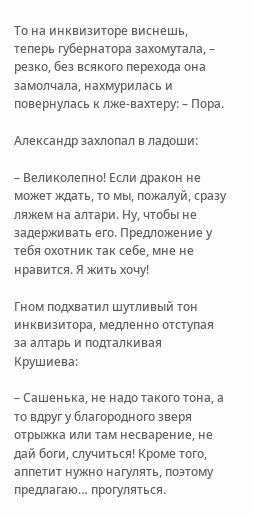То на инквизиторе виснешь, теперь губернатора захомутала, – резко, без всякого перехода она замолчала, нахмурилась и повернулась к лже-вахтеру: – Пора.

Александр захлопал в ладоши:

– Великолепно! Если дракон не может ждать, то мы, пожалуй, сразу ляжем на алтари. Ну, чтобы не задерживать его. Предложение у тебя охотник так себе, мне не нравится. Я жить хочу!

Гном подхватил шутливый тон инквизитора, медленно отступая за алтарь и подталкивая Крушиева:

– Сашенька, не надо такого тона, а то вдруг у благородного зверя отрыжка или там несварение, не дай боги, случиться! Кроме того, аппетит нужно нагулять, поэтому предлагаю… прогуляться.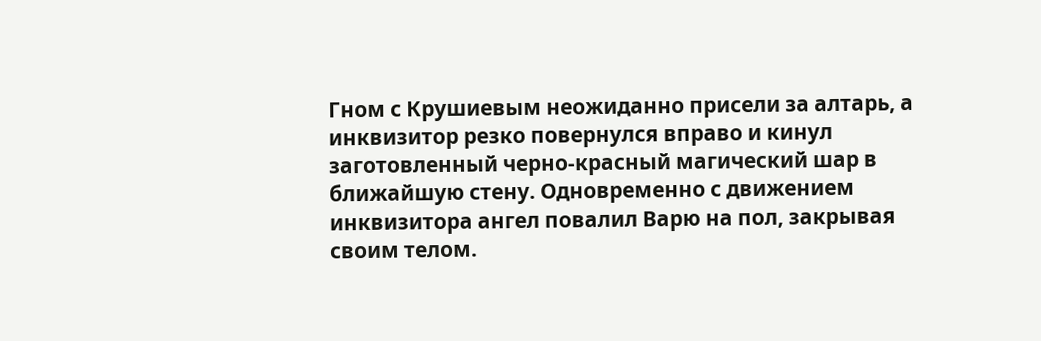Гном с Крушиевым неожиданно присели за алтарь, а инквизитор резко повернулся вправо и кинул заготовленный черно-красный магический шар в ближайшую стену. Одновременно с движением инквизитора ангел повалил Варю на пол, закрывая своим телом.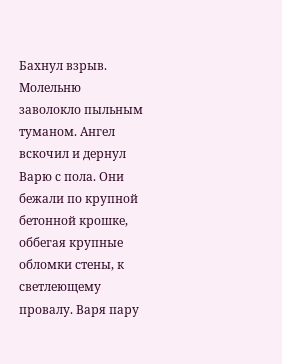Бахнул взрыв. Молельню заволокло пыльным туманом. Ангел вскочил и дернул Варю с пола. Они бежали по крупной бетонной крошке, оббегая крупные обломки стены, к светлеющему провалу. Варя пару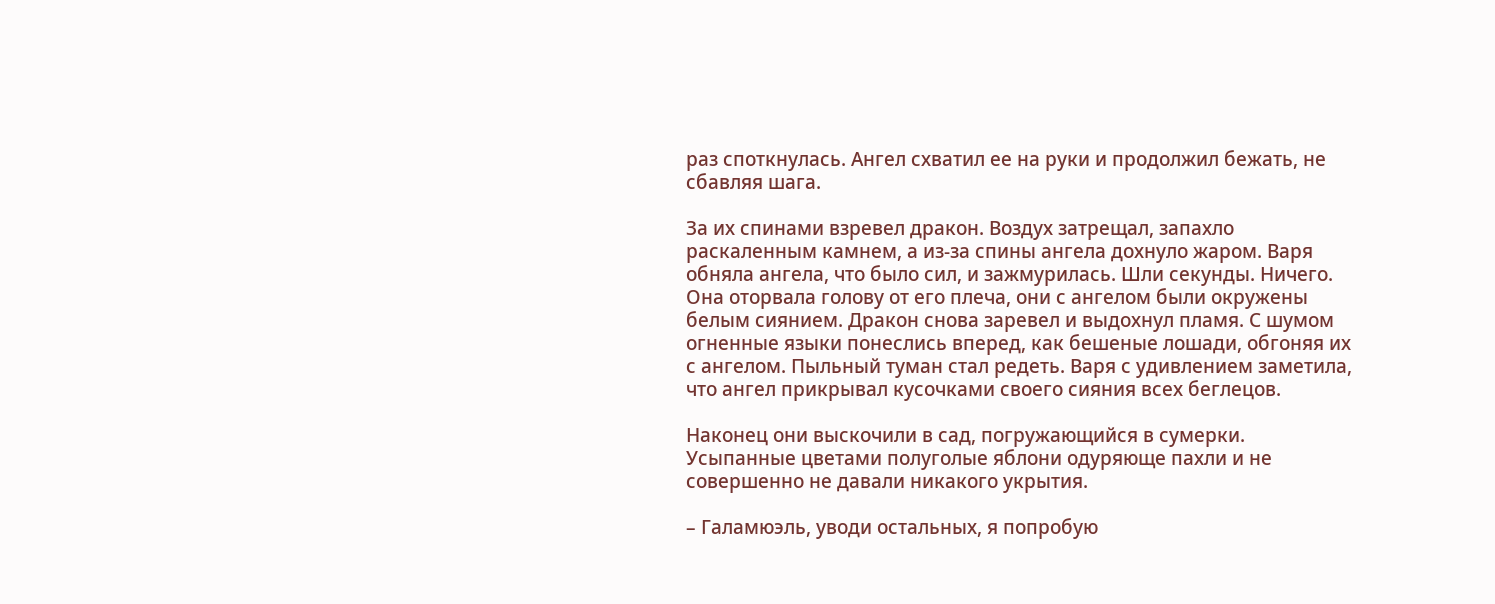раз споткнулась. Ангел схватил ее на руки и продолжил бежать, не сбавляя шага.

За их спинами взревел дракон. Воздух затрещал, запахло раскаленным камнем, а из-за спины ангела дохнуло жаром. Варя обняла ангела, что было сил, и зажмурилась. Шли секунды. Ничего. Она оторвала голову от его плеча, они с ангелом были окружены белым сиянием. Дракон снова заревел и выдохнул пламя. С шумом огненные языки понеслись вперед, как бешеные лошади, обгоняя их с ангелом. Пыльный туман стал редеть. Варя с удивлением заметила, что ангел прикрывал кусочками своего сияния всех беглецов.

Наконец они выскочили в сад, погружающийся в сумерки. Усыпанные цветами полуголые яблони одуряюще пахли и не совершенно не давали никакого укрытия.

– Галамюэль, уводи остальных, я попробую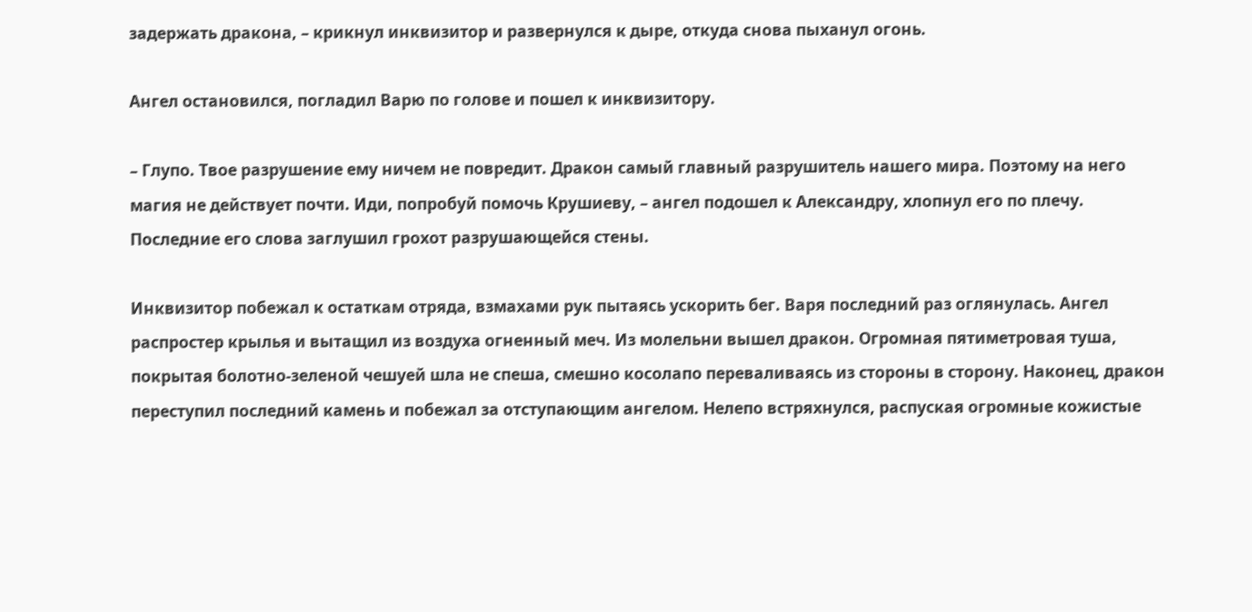задержать дракона, – крикнул инквизитор и развернулся к дыре, откуда снова пыханул огонь.

Ангел остановился, погладил Варю по голове и пошел к инквизитору.

– Глупо. Твое разрушение ему ничем не повредит. Дракон самый главный разрушитель нашего мира. Поэтому на него магия не действует почти. Иди, попробуй помочь Крушиеву, – ангел подошел к Александру, хлопнул его по плечу. Последние его слова заглушил грохот разрушающейся стены.

Инквизитор побежал к остаткам отряда, взмахами рук пытаясь ускорить бег. Варя последний раз оглянулась. Ангел распростер крылья и вытащил из воздуха огненный меч. Из молельни вышел дракон. Огромная пятиметровая туша, покрытая болотно-зеленой чешуей шла не спеша, смешно косолапо переваливаясь из стороны в сторону. Наконец, дракон переступил последний камень и побежал за отступающим ангелом. Нелепо встряхнулся, распуская огромные кожистые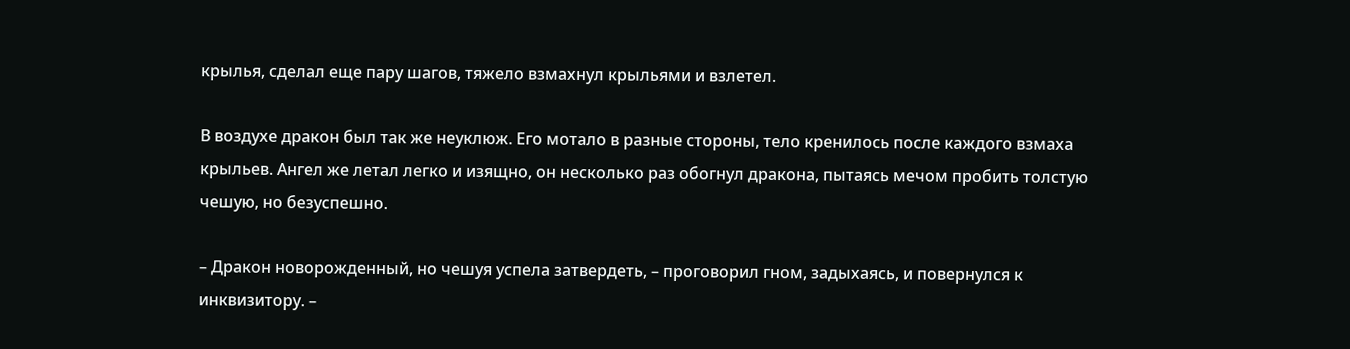крылья, сделал еще пару шагов, тяжело взмахнул крыльями и взлетел.

В воздухе дракон был так же неуклюж. Его мотало в разные стороны, тело кренилось после каждого взмаха крыльев. Ангел же летал легко и изящно, он несколько раз обогнул дракона, пытаясь мечом пробить толстую чешую, но безуспешно.

– Дракон новорожденный, но чешуя успела затвердеть, – проговорил гном, задыхаясь, и повернулся к инквизитору. –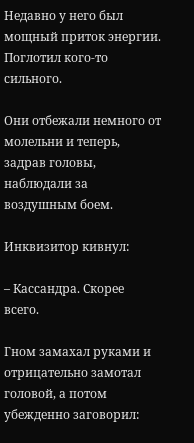Недавно у него был мощный приток энергии. Поглотил кого-то сильного.

Они отбежали немного от молельни и теперь, задрав головы, наблюдали за воздушным боем.

Инквизитор кивнул:

– Кассандра. Скорее всего.

Гном замахал руками и отрицательно замотал головой, а потом убежденно заговорил: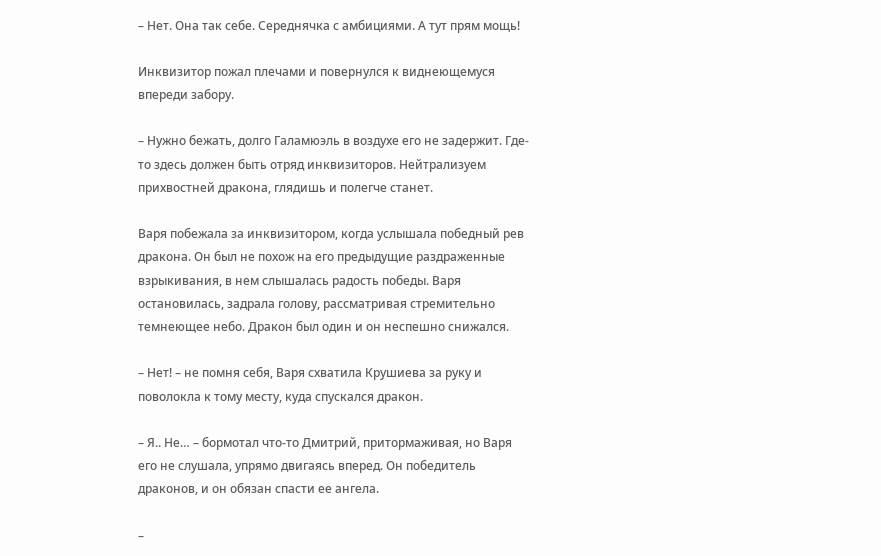– Нет. Она так себе. Середнячка с амбициями. А тут прям мощь!

Инквизитор пожал плечами и повернулся к виднеющемуся впереди забору.

– Нужно бежать, долго Галамюэль в воздухе его не задержит. Где-то здесь должен быть отряд инквизиторов. Нейтрализуем прихвостней дракона, глядишь и полегче станет.

Варя побежала за инквизитором, когда услышала победный рев дракона. Он был не похож на его предыдущие раздраженные взрыкивания, в нем слышалась радость победы. Варя остановилась, задрала голову, рассматривая стремительно темнеющее небо. Дракон был один и он неспешно снижался.

– Нет! – не помня себя, Варя схватила Крушиева за руку и поволокла к тому месту, куда спускался дракон.

– Я.. Не… – бормотал что-то Дмитрий, притормаживая, но Варя его не слушала, упрямо двигаясь вперед. Он победитель драконов, и он обязан спасти ее ангела.

–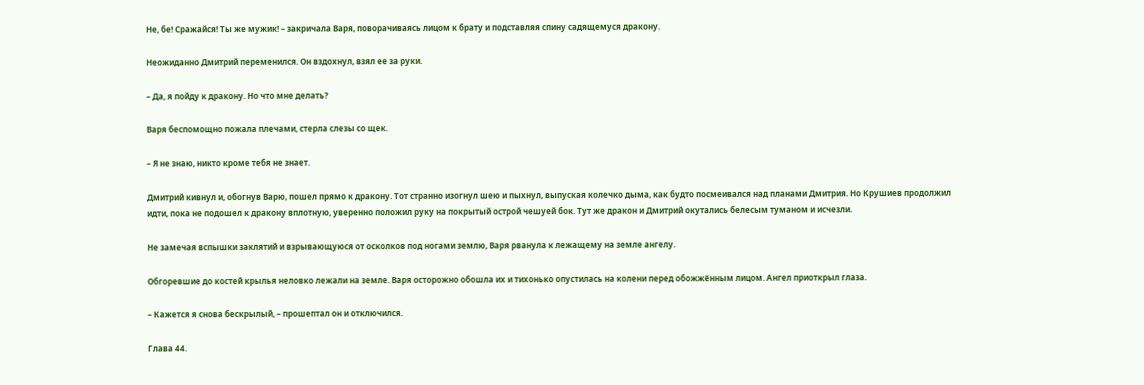Не, бе! Сражайся! Ты же мужик! – закричала Варя, поворачиваясь лицом к брату и подставляя спину садящемуся дракону.

Неожиданно Дмитрий переменился. Он вздохнул, взял ее за руки.

– Да, я пойду к дракону. Но что мне делать?

Варя беспомощно пожала плечами, стерла слезы со щек.

– Я не знаю, никто кроме тебя не знает.

Дмитрий кивнул и, обогнув Варю, пошел прямо к дракону. Тот странно изогнул шею и пыхнул, выпуская колечко дыма, как будто посмеивался над планами Дмитрия. Но Крушиев продолжил идти, пока не подошел к дракону вплотную, уверенно положил руку на покрытый острой чешуей бок. Тут же дракон и Дмитрий окутались белесым туманом и исчезли.

Не замечая вспышки заклятий и взрывающуюся от осколков под ногами землю, Варя рванула к лежащему на земле ангелу.

Обгоревшие до костей крылья неловко лежали на земле. Варя осторожно обошла их и тихонько опустилась на колени перед обожжённым лицом. Ангел приоткрыл глаза.

– Кажется я снова бескрылый, – прошептал он и отключился.

Глава 44.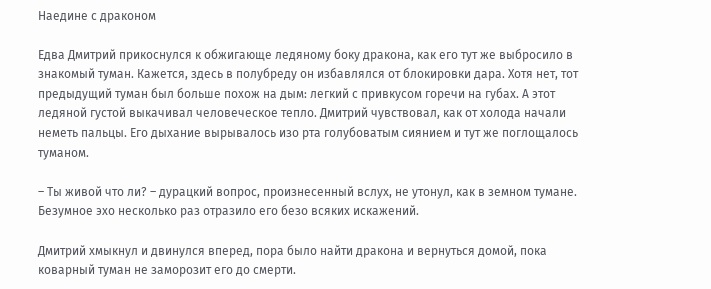Наедине с драконом

Едва Дмитрий прикоснулся к обжигающе ледяному боку дракона, как его тут же выбросило в знакомый туман. Кажется, здесь в полубреду он избавлялся от блокировки дара. Хотя нет, тот предыдущий туман был больше похож на дым: легкий с привкусом горечи на губах. А этот ледяной густой выкачивал человеческое тепло. Дмитрий чувствовал, как от холода начали неметь пальцы. Его дыхание вырывалось изо рта голубоватым сиянием и тут же поглощалось туманом.

– Ты живой что ли? – дурацкий вопрос, произнесенный вслух, не утонул, как в земном тумане. Безумное эхо несколько раз отразило его безо всяких искажений.

Дмитрий хмыкнул и двинулся вперед, пора было найти дракона и вернуться домой, пока коварный туман не заморозит его до смерти.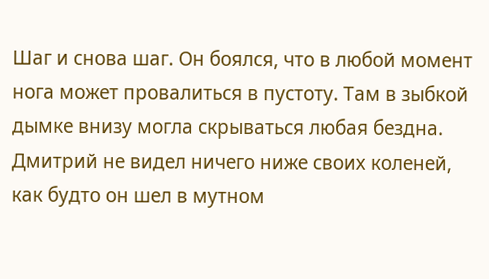Шаг и снова шаг. Он боялся, что в любой момент нога может провалиться в пустоту. Там в зыбкой дымке внизу могла скрываться любая бездна. Дмитрий не видел ничего ниже своих коленей, как будто он шел в мутном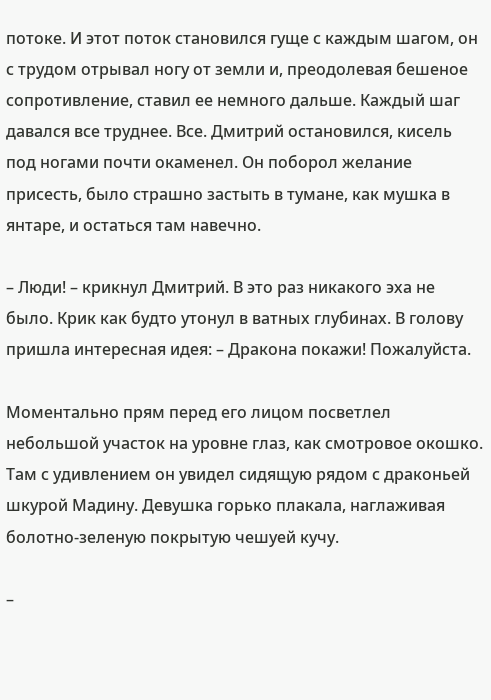потоке. И этот поток становился гуще с каждым шагом, он с трудом отрывал ногу от земли и, преодолевая бешеное сопротивление, ставил ее немного дальше. Каждый шаг давался все труднее. Все. Дмитрий остановился, кисель под ногами почти окаменел. Он поборол желание присесть, было страшно застыть в тумане, как мушка в янтаре, и остаться там навечно.

– Люди! – крикнул Дмитрий. В это раз никакого эха не было. Крик как будто утонул в ватных глубинах. В голову пришла интересная идея: – Дракона покажи! Пожалуйста.

Моментально прям перед его лицом посветлел небольшой участок на уровне глаз, как смотровое окошко. Там с удивлением он увидел сидящую рядом с драконьей шкурой Мадину. Девушка горько плакала, наглаживая болотно-зеленую покрытую чешуей кучу.

–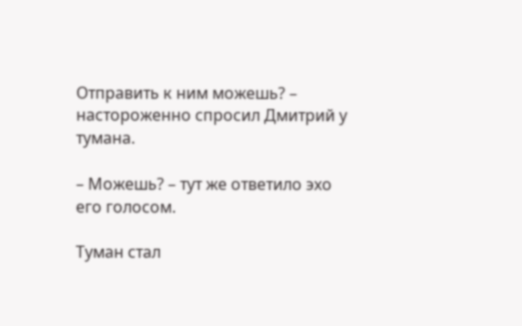Отправить к ним можешь? – настороженно спросил Дмитрий у тумана.

– Можешь? – тут же ответило эхо его голосом.

Туман стал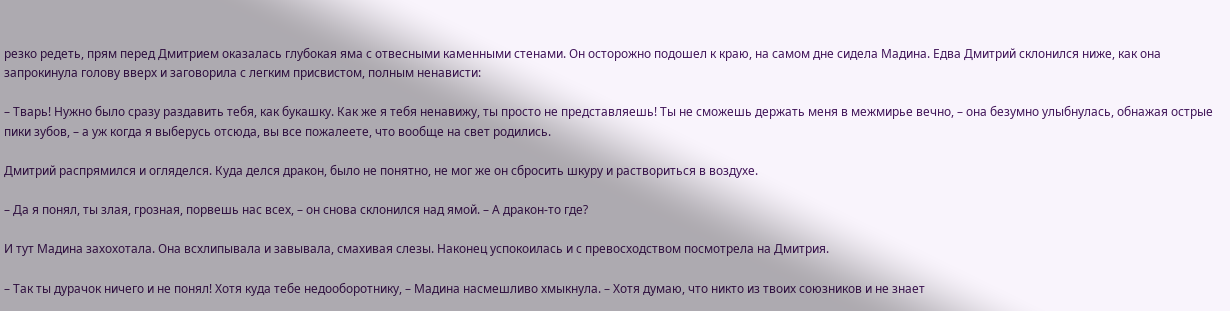резко редеть, прям перед Дмитрием оказалась глубокая яма с отвесными каменными стенами. Он осторожно подошел к краю, на самом дне сидела Мадина. Едва Дмитрий склонился ниже, как она запрокинула голову вверх и заговорила с легким присвистом, полным ненависти:

– Тварь! Нужно было сразу раздавить тебя, как букашку. Как же я тебя ненавижу, ты просто не представляешь! Ты не сможешь держать меня в межмирье вечно, – она безумно улыбнулась, обнажая острые пики зубов, – а уж когда я выберусь отсюда, вы все пожалеете, что вообще на свет родились.

Дмитрий распрямился и огляделся. Куда делся дракон, было не понятно, не мог же он сбросить шкуру и раствориться в воздухе.

– Да я понял, ты злая, грозная, порвешь нас всех, – он снова склонился над ямой. – А дракон-то где?

И тут Мадина захохотала. Она всхлипывала и завывала, смахивая слезы. Наконец успокоилась и с превосходством посмотрела на Дмитрия.

– Так ты дурачок ничего и не понял! Хотя куда тебе недооборотнику, – Мадина насмешливо хмыкнула. – Хотя думаю, что никто из твоих союзников и не знает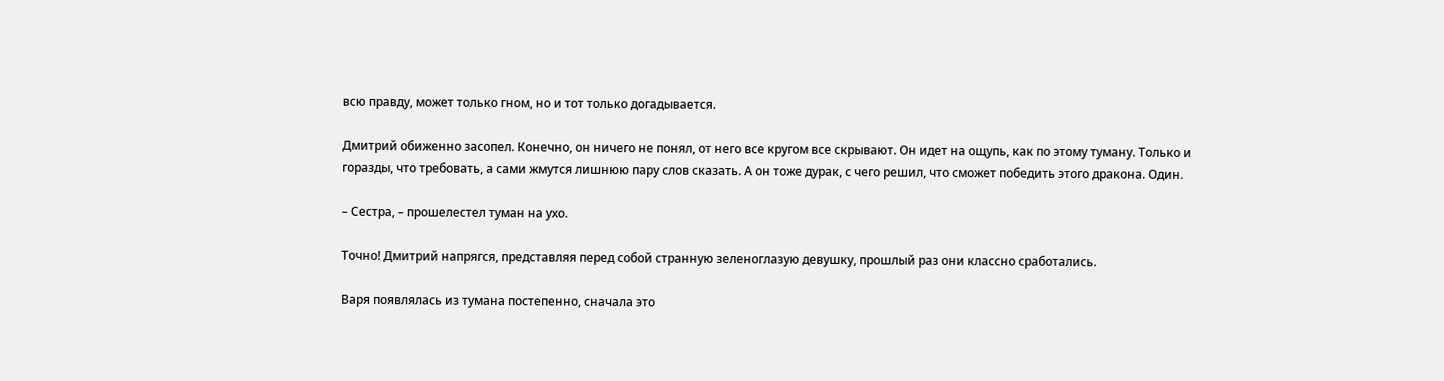всю правду, может только гном, но и тот только догадывается.

Дмитрий обиженно засопел. Конечно, он ничего не понял, от него все кругом все скрывают. Он идет на ощупь, как по этому туману. Только и горазды, что требовать, а сами жмутся лишнюю пару слов сказать. А он тоже дурак, с чего решил, что сможет победить этого дракона. Один.

– Сестра, – прошелестел туман на ухо.

Точно! Дмитрий напрягся, представляя перед собой странную зеленоглазую девушку, прошлый раз они классно сработались.

Варя появлялась из тумана постепенно, сначала это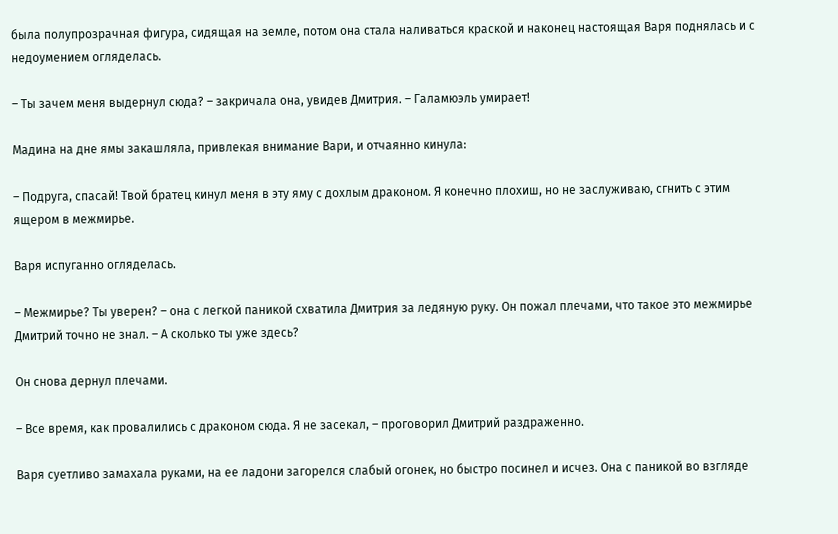была полупрозрачная фигура, сидящая на земле, потом она стала наливаться краской и наконец настоящая Варя поднялась и с недоумением огляделась.

– Ты зачем меня выдернул сюда? – закричала она, увидев Дмитрия. – Галамюэль умирает!

Мадина на дне ямы закашляла, привлекая внимание Вари, и отчаянно кинула:

– Подруга, спасай! Твой братец кинул меня в эту яму с дохлым драконом. Я конечно плохиш, но не заслуживаю, сгнить с этим ящером в межмирье.

Варя испуганно огляделась.

– Межмирье? Ты уверен? – она с легкой паникой схватила Дмитрия за ледяную руку. Он пожал плечами, что такое это межмирье Дмитрий точно не знал. – А сколько ты уже здесь?

Он снова дернул плечами.

– Все время, как провалились с драконом сюда. Я не засекал, – проговорил Дмитрий раздраженно.

Варя суетливо замахала руками, на ее ладони загорелся слабый огонек, но быстро посинел и исчез. Она с паникой во взгляде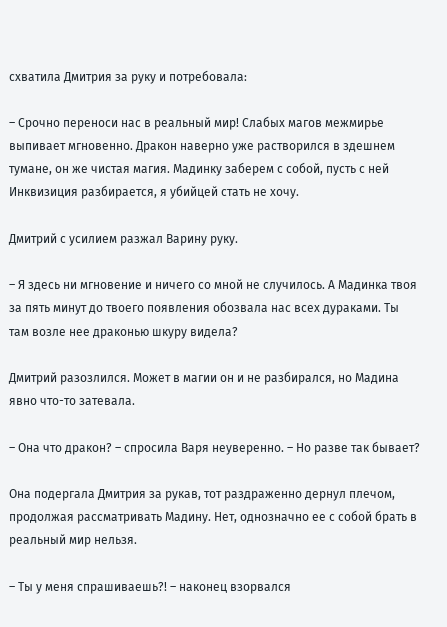схватила Дмитрия за руку и потребовала:

– Срочно переноси нас в реальный мир! Слабых магов межмирье выпивает мгновенно. Дракон наверно уже растворился в здешнем тумане, он же чистая магия. Мадинку заберем с собой, пусть с ней Инквизиция разбирается, я убийцей стать не хочу.

Дмитрий с усилием разжал Варину руку.

– Я здесь ни мгновение и ничего со мной не случилось. А Мадинка твоя за пять минут до твоего появления обозвала нас всех дураками. Ты там возле нее драконью шкуру видела?

Дмитрий разозлился. Может в магии он и не разбирался, но Мадина явно что-то затевала.

– Она что дракон? – спросила Варя неуверенно. – Но разве так бывает?

Она подергала Дмитрия за рукав, тот раздраженно дернул плечом, продолжая рассматривать Мадину. Нет, однозначно ее с собой брать в реальный мир нельзя.

– Ты у меня спрашиваешь?! – наконец взорвался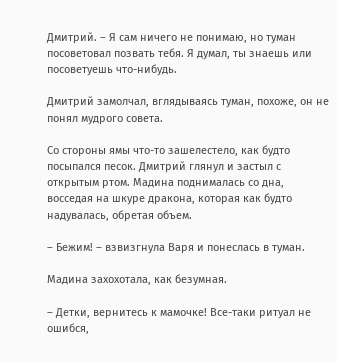Дмитрий. – Я сам ничего не понимаю, но туман посоветовал позвать тебя. Я думал, ты знаешь или посоветуешь что-нибудь.

Дмитрий замолчал, вглядываясь туман, похоже, он не понял мудрого совета.

Со стороны ямы что-то зашелестело, как будто посыпался песок. Дмитрий глянул и застыл с открытым ртом. Мадина поднималась со дна, восседая на шкуре дракона, которая как будто надувалась, обретая объем.

– Бежим! – взвизгнула Варя и понеслась в туман.

Мадина захохотала, как безумная.

– Детки, вернитесь к мамочке! Все-таки ритуал не ошибся,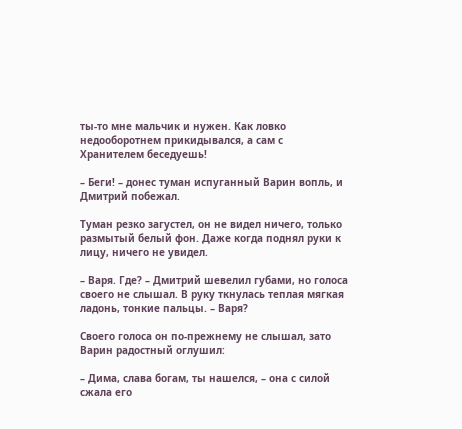ты-то мне мальчик и нужен. Как ловко недооборотнем прикидывался, а сам с Хранителем беседуешь!

– Беги! – донес туман испуганный Варин вопль, и Дмитрий побежал.

Туман резко загустел, он не видел ничего, только размытый белый фон. Даже когда поднял руки к лицу, ничего не увидел.

– Варя. Где? – Дмитрий шевелил губами, но голоса своего не слышал. В руку ткнулась теплая мягкая ладонь, тонкие пальцы. – Варя?

Своего голоса он по-прежнему не слышал, зато Варин радостный оглушил:

– Дима, слава богам, ты нашелся, – она с силой сжала его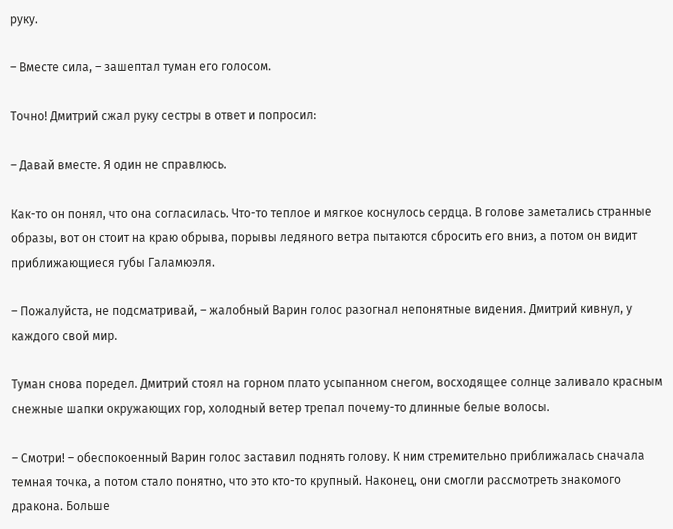руку.

– Вместе сила, – зашептал туман его голосом.

Точно! Дмитрий сжал руку сестры в ответ и попросил:

– Давай вместе. Я один не справлюсь.

Как-то он понял, что она согласилась. Что-то теплое и мягкое коснулось сердца. В голове заметались странные образы, вот он стоит на краю обрыва, порывы ледяного ветра пытаются сбросить его вниз, а потом он видит приближающиеся губы Галамюэля.

– Пожалуйста, не подсматривай, – жалобный Варин голос разогнал непонятные видения. Дмитрий кивнул, у каждого свой мир.

Туман снова поредел. Дмитрий стоял на горном плато усыпанном снегом, восходящее солнце заливало красным снежные шапки окружающих гор, холодный ветер трепал почему-то длинные белые волосы.

– Смотри! – обеспокоенный Варин голос заставил поднять голову. К ним стремительно приближалась сначала темная точка, а потом стало понятно, что это кто-то крупный. Наконец, они смогли рассмотреть знакомого дракона. Больше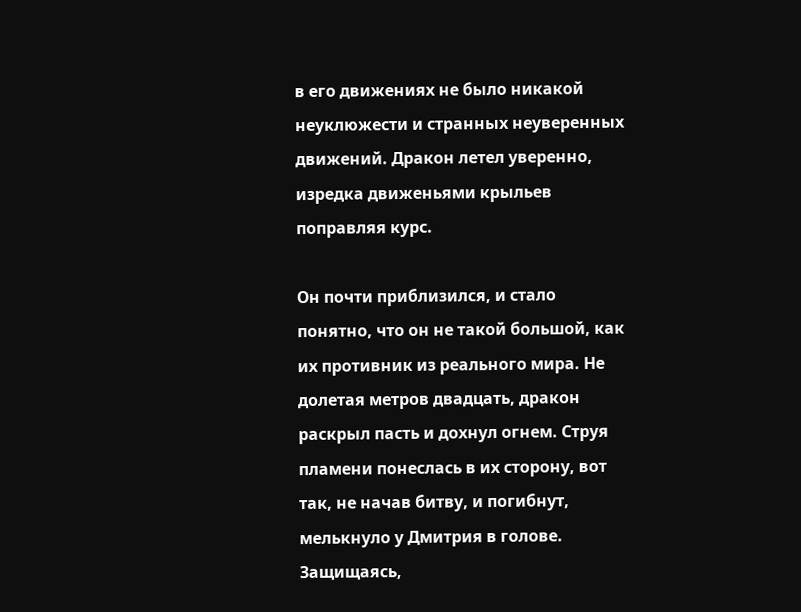в его движениях не было никакой неуклюжести и странных неуверенных движений. Дракон летел уверенно, изредка движеньями крыльев поправляя курс.

Он почти приблизился, и стало понятно, что он не такой большой, как их противник из реального мира. Не долетая метров двадцать, дракон раскрыл пасть и дохнул огнем. Струя пламени понеслась в их сторону, вот так, не начав битву, и погибнут, мелькнуло у Дмитрия в голове. Защищаясь,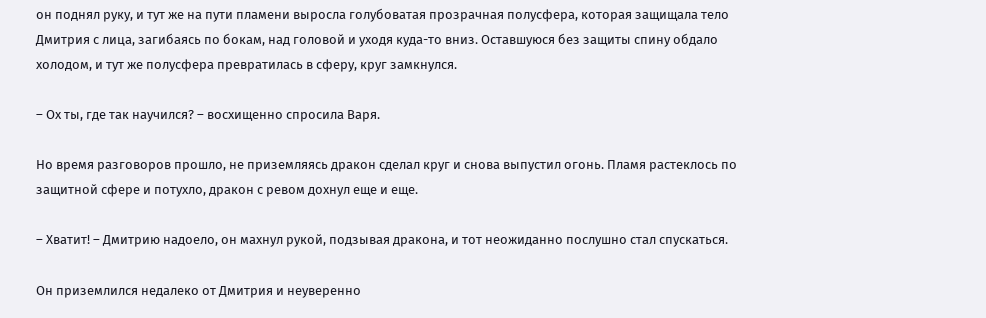он поднял руку, и тут же на пути пламени выросла голубоватая прозрачная полусфера, которая защищала тело Дмитрия с лица, загибаясь по бокам, над головой и уходя куда-то вниз. Оставшуюся без защиты спину обдало холодом, и тут же полусфера превратилась в сферу, круг замкнулся.

– Ох ты, где так научился? – восхищенно спросила Варя.

Но время разговоров прошло, не приземляясь дракон сделал круг и снова выпустил огонь. Пламя растеклось по защитной сфере и потухло, дракон с ревом дохнул еще и еще.

– Хватит! – Дмитрию надоело, он махнул рукой, подзывая дракона, и тот неожиданно послушно стал спускаться.

Он приземлился недалеко от Дмитрия и неуверенно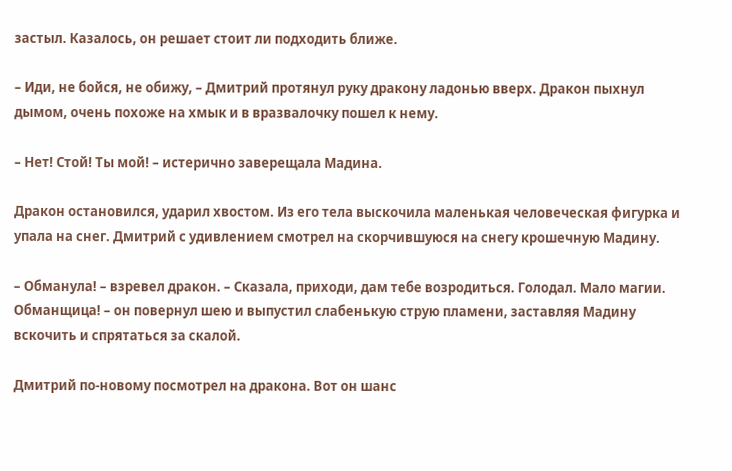застыл. Казалось, он решает стоит ли подходить ближе.

– Иди, не бойся, не обижу, – Дмитрий протянул руку дракону ладонью вверх. Дракон пыхнул дымом, очень похоже на хмык и в вразвалочку пошел к нему.

– Нет! Стой! Ты мой! – истерично заверещала Мадина.

Дракон остановился, ударил хвостом. Из его тела выскочила маленькая человеческая фигурка и упала на снег. Дмитрий с удивлением смотрел на скорчившуюся на снегу крошечную Мадину.

– Обманула! – взревел дракон. – Сказала, приходи, дам тебе возродиться. Голодал. Мало магии. Обманщица! – он повернул шею и выпустил слабенькую струю пламени, заставляя Мадину вскочить и спрятаться за скалой.

Дмитрий по-новому посмотрел на дракона. Вот он шанс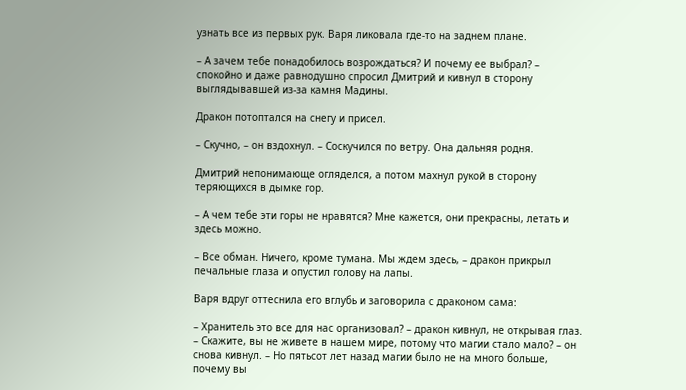узнать все из первых рук. Варя ликовала где-то на заднем плане.

– А зачем тебе понадобилось возрождаться? И почему ее выбрал? – спокойно и даже равнодушно спросил Дмитрий и кивнул в сторону выглядывавшей из-за камня Мадины.

Дракон потоптался на снегу и присел.

– Скучно, – он вздохнул. – Соскучился по ветру. Она дальняя родня.

Дмитрий непонимающе огляделся, а потом махнул рукой в сторону теряющихся в дымке гор.

– А чем тебе эти горы не нравятся? Мне кажется, они прекрасны, летать и здесь можно.

– Все обман. Ничего, кроме тумана. Мы ждем здесь, – дракон прикрыл печальные глаза и опустил голову на лапы.

Варя вдруг оттеснила его вглубь и заговорила с драконом сама:

– Хранитель это все для нас организовал? – дракон кивнул, не открывая глаз. – Скажите, вы не живете в нашем мире, потому что магии стало мало? – он снова кивнул. – Но пятьсот лет назад магии было не на много больше, почему вы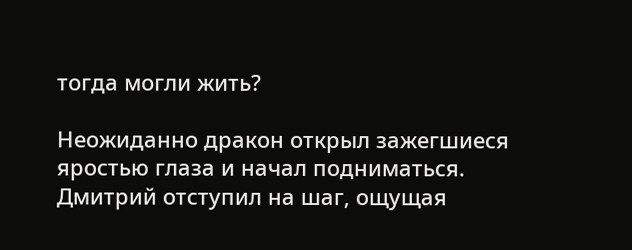тогда могли жить?

Неожиданно дракон открыл зажегшиеся яростью глаза и начал подниматься. Дмитрий отступил на шаг, ощущая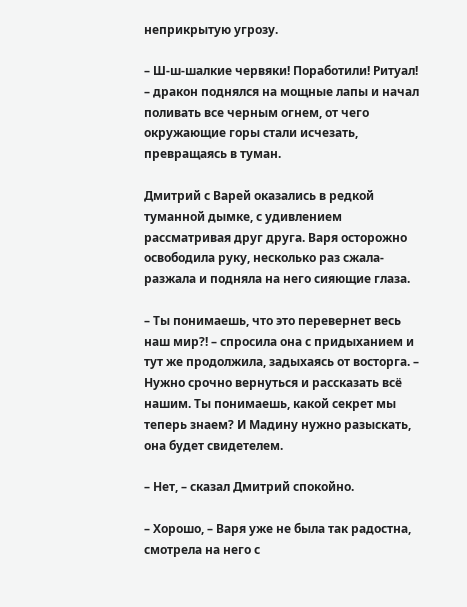неприкрытую угрозу.

– Ш-ш-шалкие червяки! Поработили! Ритуал! – дракон поднялся на мощные лапы и начал поливать все черным огнем, от чего окружающие горы стали исчезать, превращаясь в туман.

Дмитрий с Варей оказались в редкой туманной дымке, с удивлением рассматривая друг друга. Варя осторожно освободила руку, несколько раз сжала-разжала и подняла на него сияющие глаза.

– Ты понимаешь, что это перевернет весь наш мир?! – спросила она с придыханием и тут же продолжила, задыхаясь от восторга. – Нужно срочно вернуться и рассказать всё нашим. Ты понимаешь, какой секрет мы теперь знаем? И Мадину нужно разыскать, она будет свидетелем.

– Нет, – сказал Дмитрий спокойно.

– Хорошо, – Варя уже не была так радостна, смотрела на него с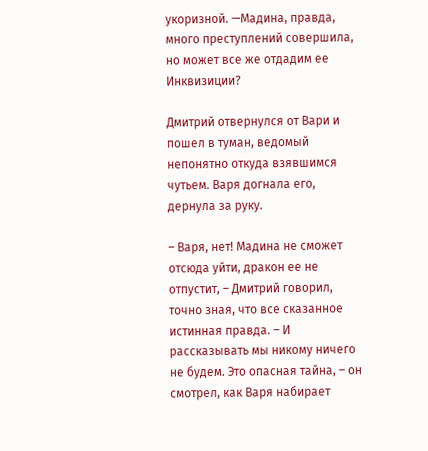укоризной. —Мадина, правда, много преступлений совершила, но может все же отдадим ее Инквизиции?

Дмитрий отвернулся от Вари и пошел в туман, ведомый непонятно откуда взявшимся чутьем. Варя догнала его, дернула за руку.

– Варя, нет! Мадина не сможет отсюда уйти, дракон ее не отпустит, – Дмитрий говорил, точно зная, что все сказанное истинная правда. – И рассказывать мы никому ничего не будем. Это опасная тайна, – он смотрел, как Варя набирает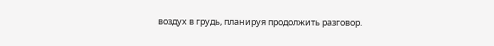воздух в грудь, планируя продолжить разговор.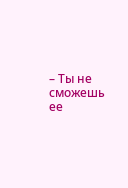– Ты не сможешь ее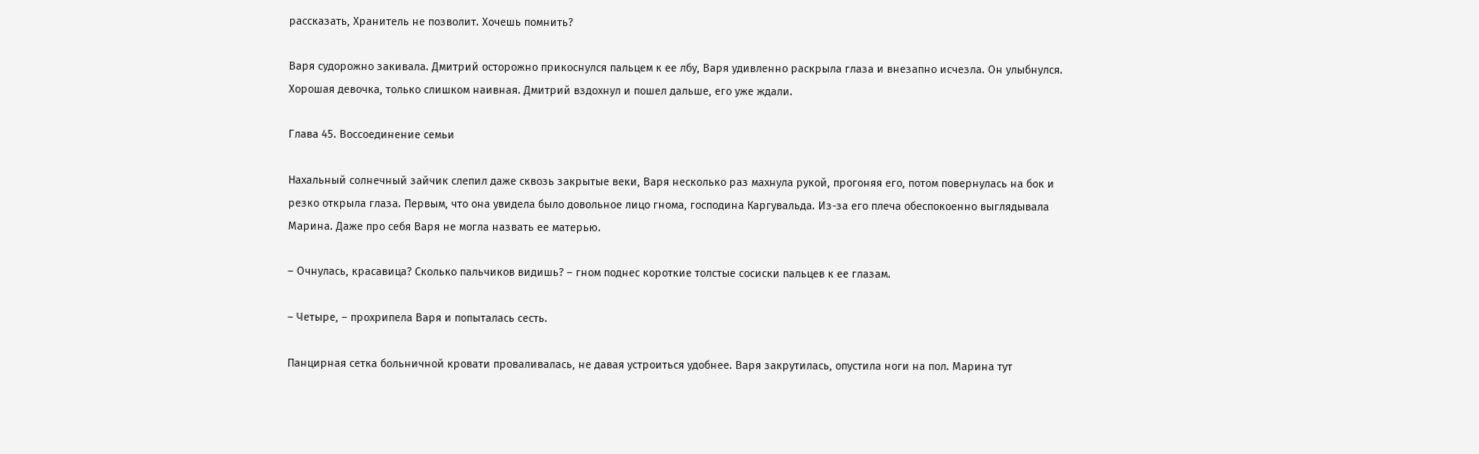рассказать, Хранитель не позволит. Хочешь помнить?

Варя судорожно закивала. Дмитрий осторожно прикоснулся пальцем к ее лбу, Варя удивленно раскрыла глаза и внезапно исчезла. Он улыбнулся. Хорошая девочка, только слишком наивная. Дмитрий вздохнул и пошел дальше, его уже ждали.

Глава 45. Воссоединение семьи

Нахальный солнечный зайчик слепил даже сквозь закрытые веки, Варя несколько раз махнула рукой, прогоняя его, потом повернулась на бок и резко открыла глаза. Первым, что она увидела было довольное лицо гнома, господина Каргувальда. Из-за его плеча обеспокоенно выглядывала Марина. Даже про себя Варя не могла назвать ее матерью.

– Очнулась, красавица? Сколько пальчиков видишь? – гном поднес короткие толстые сосиски пальцев к ее глазам.

– Четыре, – прохрипела Варя и попыталась сесть.

Панцирная сетка больничной кровати проваливалась, не давая устроиться удобнее. Варя закрутилась, опустила ноги на пол. Марина тут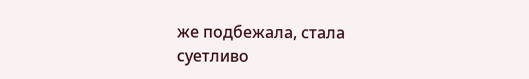же подбежала, стала суетливо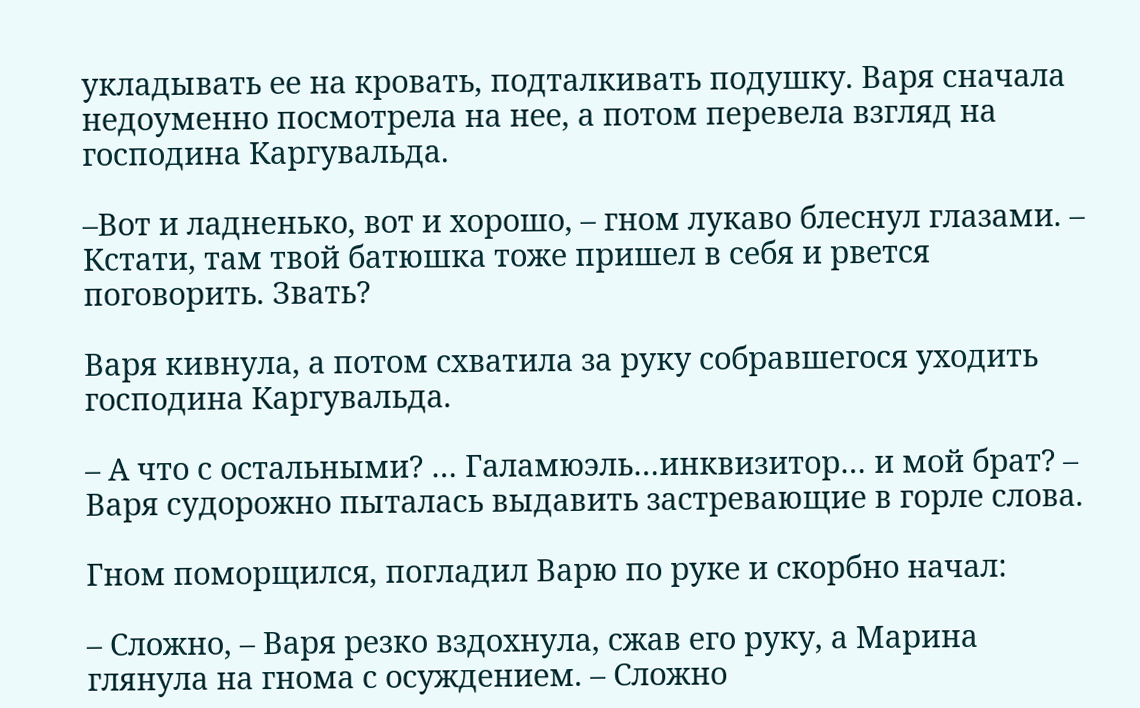укладывать ее на кровать, подталкивать подушку. Варя сначала недоуменно посмотрела на нее, а потом перевела взгляд на господина Каргувальда.

–Вот и ладненько, вот и хорошо, – гном лукаво блеснул глазами. – Кстати, там твой батюшка тоже пришел в себя и рвется поговорить. Звать?

Варя кивнула, а потом схватила за руку собравшегося уходить господина Каргувальда.

– А что с остальными? … Галамюэль…инквизитор… и мой брат? – Варя судорожно пыталась выдавить застревающие в горле слова.

Гном поморщился, погладил Варю по руке и скорбно начал:

– Сложно, – Варя резко вздохнула, сжав его руку, а Марина глянула на гнома с осуждением. – Сложно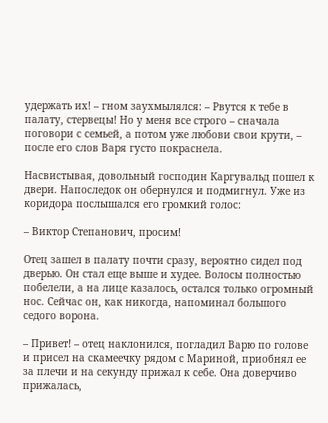удержать их! – гном заухмылялся: – Рвутся к тебе в палату, стервецы! Но у меня все строго – сначала поговори с семьей, а потом уже любови свои крути, – после его слов Варя густо покраснела.

Насвистывая, довольный господин Каргувальд пошел к двери. Напоследок он обернулся и подмигнул. Уже из коридора послышался его громкий голос:

– Виктор Степанович, просим!

Отец зашел в палату почти сразу, вероятно сидел под дверью. Он стал еще выше и худее. Волосы полностью побелели, а на лице казалось, остался только огромный нос. Сейчас он, как никогда, напоминал большого седого ворона.

– Привет! – отец наклонился, погладил Варю по голове и присел на скамеечку рядом с Мариной, приобнял ее за плечи и на секунду прижал к себе. Она доверчиво прижалась,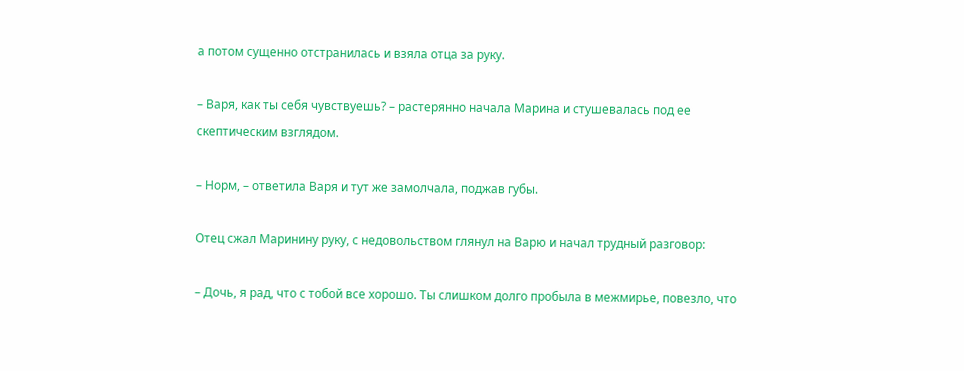а потом сущенно отстранилась и взяла отца за руку.

– Варя, как ты себя чувствуешь? – растерянно начала Марина и стушевалась под ее скептическим взглядом.

– Норм, – ответила Варя и тут же замолчала, поджав губы.

Отец сжал Маринину руку, с недовольством глянул на Варю и начал трудный разговор:

– Дочь, я рад, что с тобой все хорошо. Ты слишком долго пробыла в межмирье, повезло, что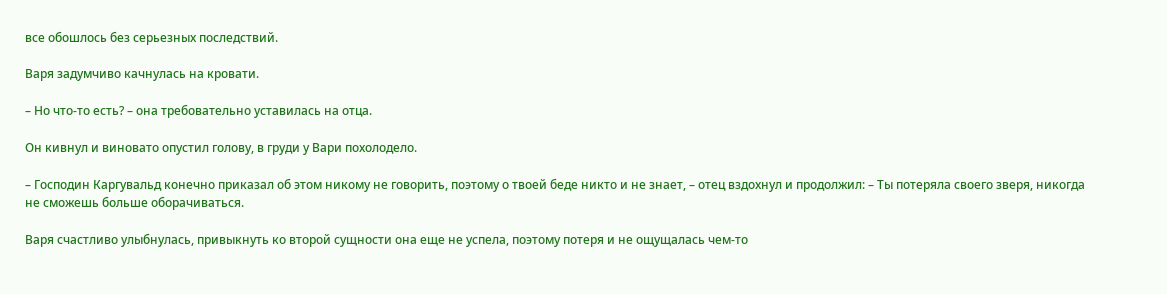все обошлось без серьезных последствий.

Варя задумчиво качнулась на кровати.

– Но что-то есть? – она требовательно уставилась на отца.

Он кивнул и виновато опустил голову, в груди у Вари похолодело.

– Господин Каргувальд конечно приказал об этом никому не говорить, поэтому о твоей беде никто и не знает, – отец вздохнул и продолжил: – Ты потеряла своего зверя, никогда не сможешь больше оборачиваться.

Варя счастливо улыбнулась, привыкнуть ко второй сущности она еще не успела, поэтому потеря и не ощущалась чем-то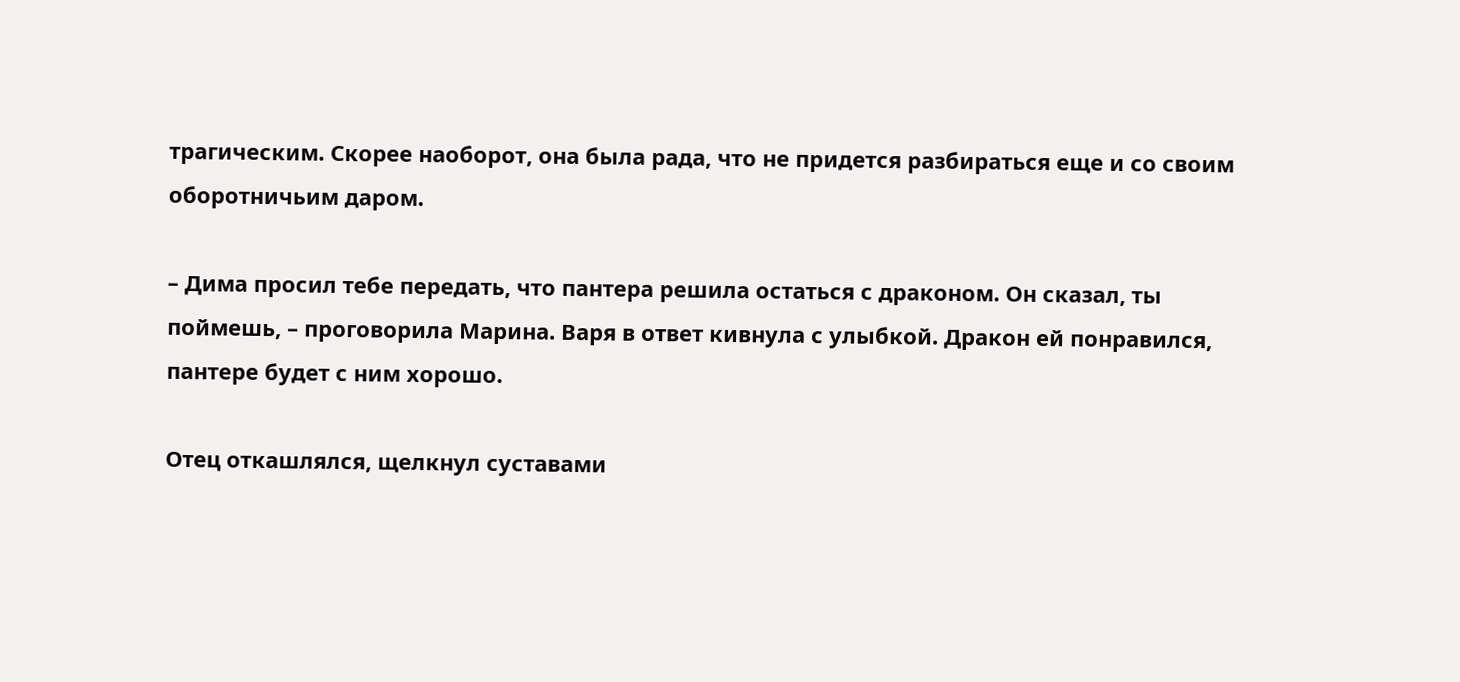трагическим. Скорее наоборот, она была рада, что не придется разбираться еще и со своим оборотничьим даром.

– Дима просил тебе передать, что пантера решила остаться с драконом. Он сказал, ты поймешь, – проговорила Марина. Варя в ответ кивнула с улыбкой. Дракон ей понравился, пантере будет с ним хорошо.

Отец откашлялся, щелкнул суставами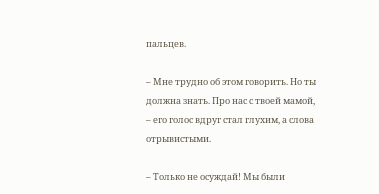пальцев.

– Мне трудно об этом говорить. Но ты должна знать. Про нас с твоей мамой, – его голос вдруг стал глухим, а слова отрывистыми.

– Только не осуждай! Мы были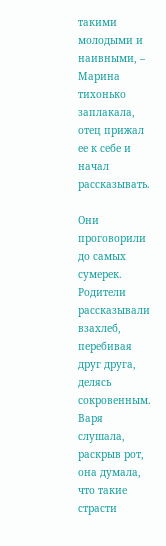такими молодыми и наивными, – Марина тихонько заплакала, отец прижал ее к себе и начал рассказывать.

Они проговорили до самых сумерек. Родители рассказывали взахлеб, перебивая друг друга, делясь сокровенным. Варя слушала, раскрыв рот, она думала, что такие страсти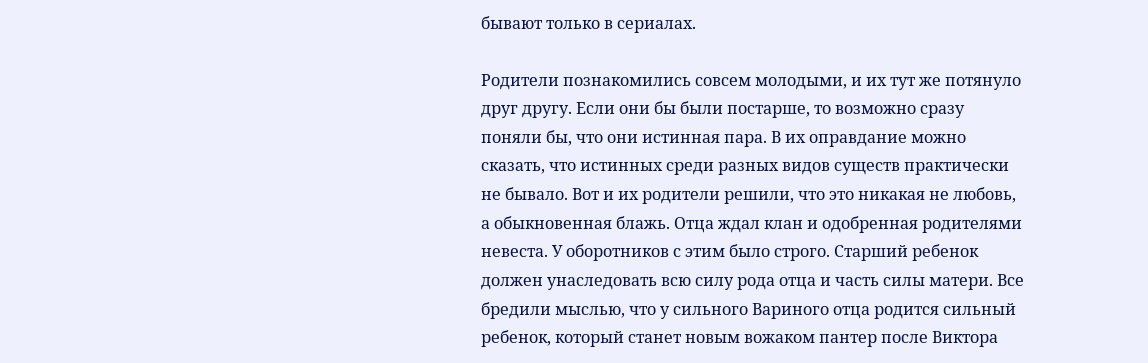бывают только в сериалах.

Родители познакомились совсем молодыми, и их тут же потянуло друг другу. Если они бы были постарше, то возможно сразу поняли бы, что они истинная пара. В их оправдание можно сказать, что истинных среди разных видов существ практически не бывало. Вот и их родители решили, что это никакая не любовь, а обыкновенная блажь. Отца ждал клан и одобренная родителями невеста. У оборотников с этим было строго. Старший ребенок должен унаследовать всю силу рода отца и часть силы матери. Все бредили мыслью, что у сильного Вариного отца родится сильный ребенок, который станет новым вожаком пантер после Виктора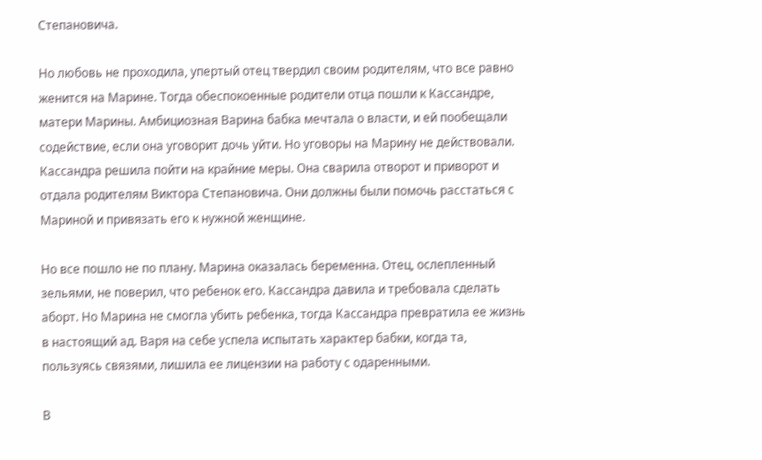Степановича.

Но любовь не проходила, упертый отец твердил своим родителям, что все равно женится на Марине. Тогда обеспокоенные родители отца пошли к Кассандре, матери Марины. Амбициозная Варина бабка мечтала о власти, и ей пообещали содействие, если она уговорит дочь уйти. Но уговоры на Марину не действовали. Кассандра решила пойти на крайние меры. Она сварила отворот и приворот и отдала родителям Виктора Степановича. Они должны были помочь расстаться с Мариной и привязать его к нужной женщине.

Но все пошло не по плану. Марина оказалась беременна. Отец, ослепленный зельями, не поверил, что ребенок его. Кассандра давила и требовала сделать аборт. Но Марина не смогла убить ребенка, тогда Кассандра превратила ее жизнь в настоящий ад. Варя на себе успела испытать характер бабки, когда та, пользуясь связями, лишила ее лицензии на работу с одаренными.

В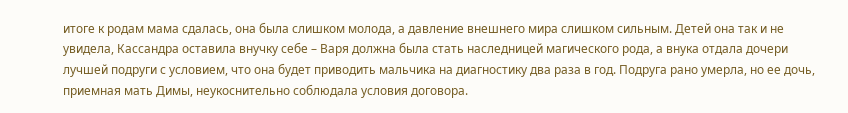итоге к родам мама сдалась, она была слишком молода, а давление внешнего мира слишком сильным. Детей она так и не увидела, Кассандра оставила внучку себе – Варя должна была стать наследницей магического рода, а внука отдала дочери лучшей подруги с условием, что она будет приводить мальчика на диагностику два раза в год. Подруга рано умерла, но ее дочь, приемная мать Димы, неукоснительно соблюдала условия договора.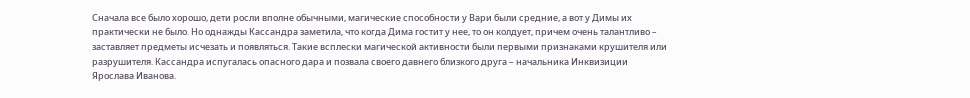Сначала все было хорошо, дети росли вполне обычными, магические способности у Вари были средние, а вот у Димы их практически не было. Но однажды Кассандра заметила, что когда Дима гостит у нее, то он колдует, причем очень талантливо – заставляет предметы исчезать и появляться. Такие всплески магической активности были первыми признаками крушителя или разрушителя. Кассандра испугалась опасного дара и позвала своего давнего близкого друга – начальника Инквизиции Ярослава Иванова.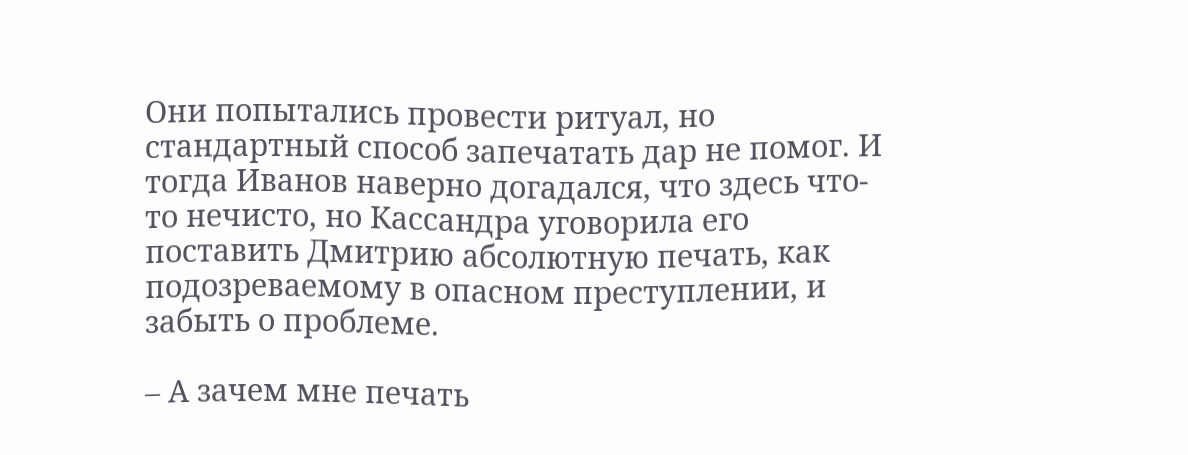Они попытались провести ритуал, но стандартный способ запечатать дар не помог. И тогда Иванов наверно догадался, что здесь что-то нечисто, но Кассандра уговорила его поставить Дмитрию абсолютную печать, как подозреваемому в опасном преступлении, и забыть о проблеме.

– А зачем мне печать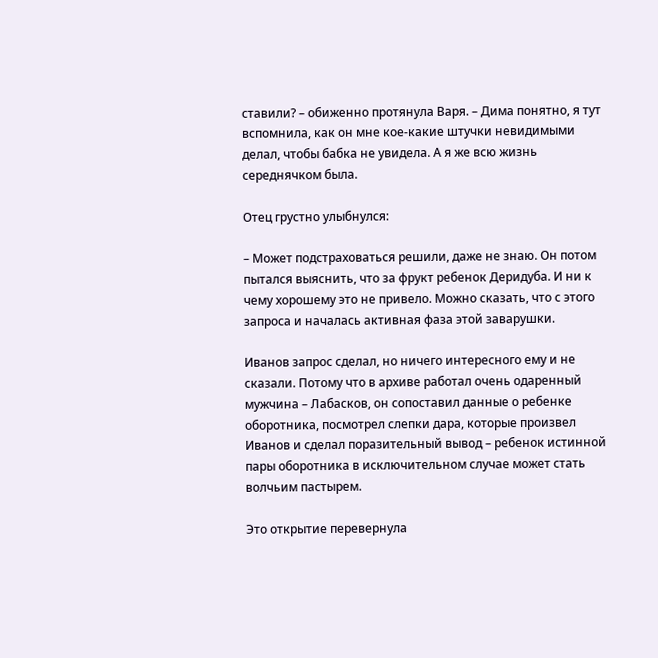ставили? – обиженно протянула Варя. – Дима понятно, я тут вспомнила, как он мне кое-какие штучки невидимыми делал, чтобы бабка не увидела. А я же всю жизнь середнячком была.

Отец грустно улыбнулся:

– Может подстраховаться решили, даже не знаю. Он потом пытался выяснить, что за фрукт ребенок Деридуба. И ни к чему хорошему это не привело. Можно сказать, что с этого запроса и началась активная фаза этой заварушки.

Иванов запрос сделал, но ничего интересного ему и не сказали. Потому что в архиве работал очень одаренный мужчина – Лабасков, он сопоставил данные о ребенке оборотника, посмотрел слепки дара, которые произвел Иванов и сделал поразительный вывод – ребенок истинной пары оборотника в исключительном случае может стать волчьим пастырем.

Это открытие перевернула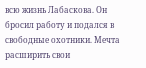всю жизнь Лабаскова. Он бросил работу и подался в свободные охотники. Мечта расширить свои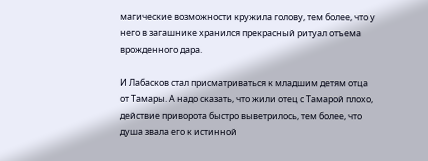магические возможности кружила голову, тем более, что у него в загашнике хранился прекрасный ритуал отъема врожденного дара.

И Лабасков стал присматриваться к младшим детям отца от Тамары. А надо сказать, что жили отец с Тамарой плохо, действие приворота быстро выветрилось, тем более, что душа звала его к истинной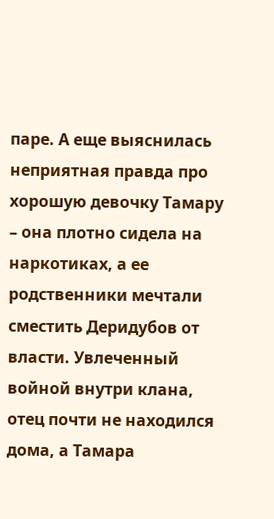паре. А еще выяснилась неприятная правда про хорошую девочку Тамару – она плотно сидела на наркотиках, а ее родственники мечтали сместить Деридубов от власти. Увлеченный войной внутри клана, отец почти не находился дома, а Тамара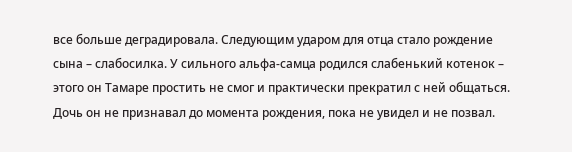все больше деградировала. Следующим ударом для отца стало рождение сына – слабосилка. У сильного альфа-самца родился слабенький котенок – этого он Тамаре простить не смог и практически прекратил с ней общаться. Дочь он не признавал до момента рождения, пока не увидел и не позвал.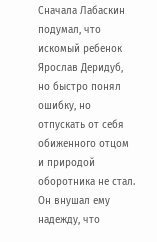Сначала Лабаскин подумал, что искомый ребенок Ярослав Деридуб, но быстро понял ошибку, но отпускать от себя обиженного отцом и природой оборотника не стал. Он внушал ему надежду, что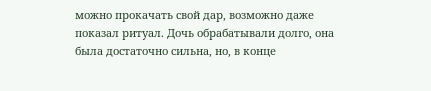можно прокачать свой дар, возможно даже показал ритуал. Дочь обрабатывали долго, она была достаточно сильна, но, в конце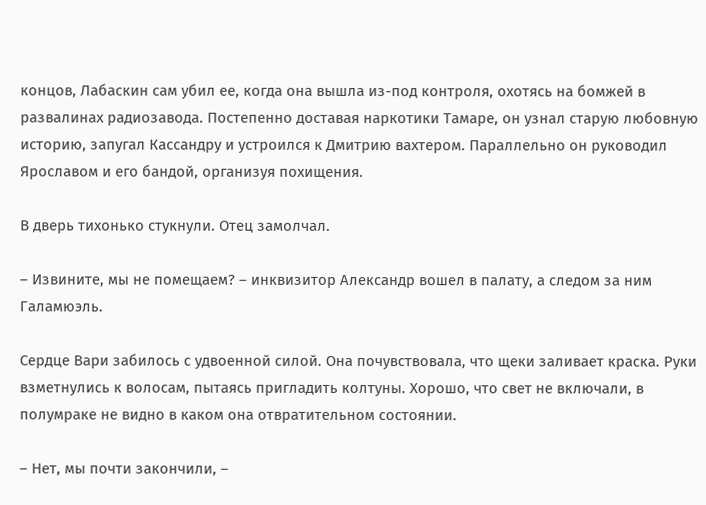концов, Лабаскин сам убил ее, когда она вышла из-под контроля, охотясь на бомжей в развалинах радиозавода. Постепенно доставая наркотики Тамаре, он узнал старую любовную историю, запугал Кассандру и устроился к Дмитрию вахтером. Параллельно он руководил Ярославом и его бандой, организуя похищения.

В дверь тихонько стукнули. Отец замолчал.

– Извините, мы не помещаем? – инквизитор Александр вошел в палату, а следом за ним Галамюэль.

Сердце Вари забилось с удвоенной силой. Она почувствовала, что щеки заливает краска. Руки взметнулись к волосам, пытаясь пригладить колтуны. Хорошо, что свет не включали, в полумраке не видно в каком она отвратительном состоянии.

– Нет, мы почти закончили, –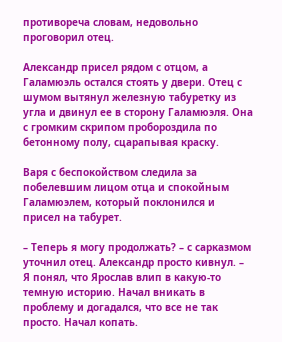противореча словам, недовольно проговорил отец.

Александр присел рядом с отцом, а Галамюэль остался стоять у двери. Отец с шумом вытянул железную табуретку из угла и двинул ее в сторону Галамюэля. Она с громким скрипом пробороздила по бетонному полу, сцарапывая краску.

Варя с беспокойством следила за побелевшим лицом отца и спокойным Галамюэлем, который поклонился и присел на табурет.

– Теперь я могу продолжать? – с сарказмом уточнил отец. Александр просто кивнул. – Я понял, что Ярослав влип в какую-то темную историю. Начал вникать в проблему и догадался, что все не так просто. Начал копать.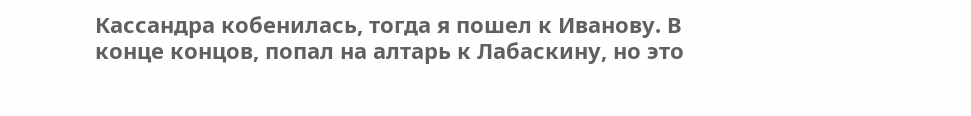Кассандра кобенилась, тогда я пошел к Иванову. В конце концов, попал на алтарь к Лабаскину, но это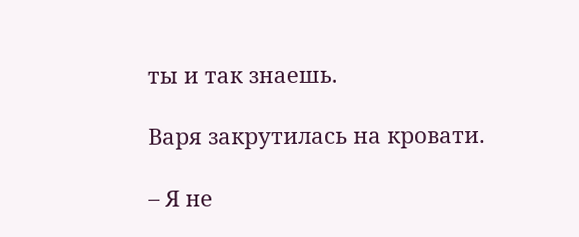ты и так знаешь.

Варя закрутилась на кровати.

– Я не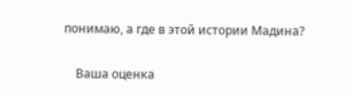понимаю, а где в этой истории Мадина?


    Ваша оценка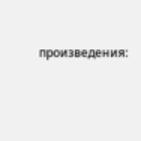произведения: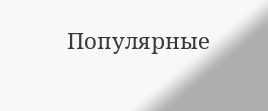Популярные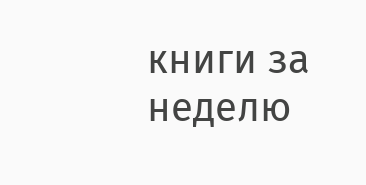книги за неделю